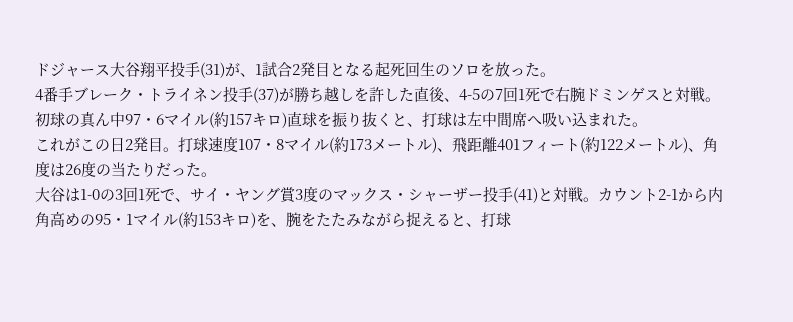ドジャース大谷翔平投手(31)が、1試合2発目となる起死回生のソロを放った。
4番手ブレーク・トライネン投手(37)が勝ち越しを許した直後、4-5の7回1死で右腕ドミンゲスと対戦。初球の真ん中97・6マイル(約157キロ)直球を振り抜くと、打球は左中間席へ吸い込まれた。
これがこの日2発目。打球速度107・8マイル(約173メートル)、飛距離401フィート(約122メートル)、角度は26度の当たりだった。
大谷は1-0の3回1死で、サイ・ヤング賞3度のマックス・シャーザー投手(41)と対戦。カウント2-1から内角高めの95・1マイル(約153キロ)を、腕をたたみながら捉えると、打球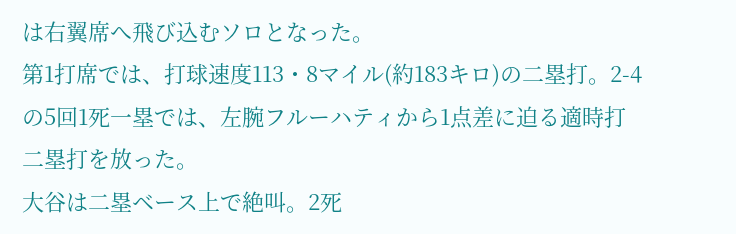は右翼席へ飛び込むソロとなった。
第1打席では、打球速度113・8マイル(約183キロ)の二塁打。2-4の5回1死一塁では、左腕フルーハティから1点差に迫る適時打二塁打を放った。
大谷は二塁ベース上で絶叫。2死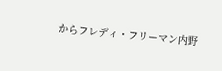からフレディ・フリーマン内野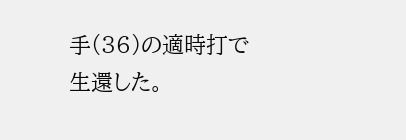手(36)の適時打で生還した。